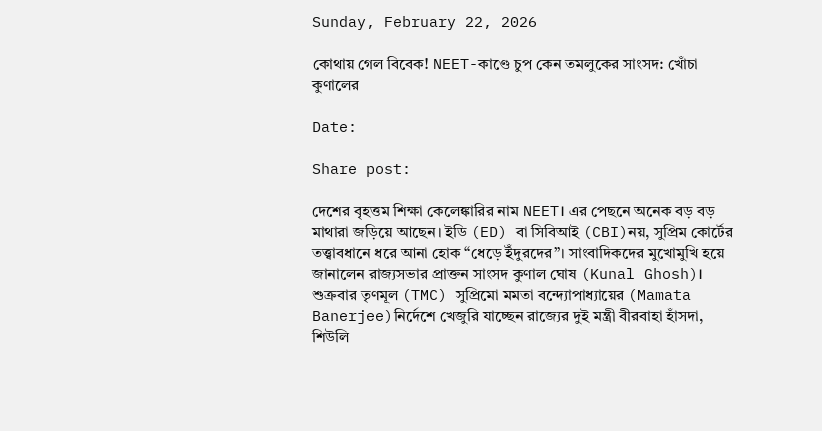Sunday, February 22, 2026

কোথায় গেল বিবেক! NEET-কাণ্ডে চুপ কেন তমলুকের সাংসদ: খোঁচা কুণালের

Date:

Share post:

দেশের বৃহত্তম শিক্ষা কেলেঙ্কারির নাম NEET। এর পেছনে অনেক বড় বড় মাথারা জড়িয়ে আছেন। ইডি (ED) বা সিবিআই (CBI)নয়, সুপ্রিম কোর্টের তত্ত্বাবধানে ধরে আনা হোক “ধেড়ে ইঁদুরদের”। সাংবাদিকদের মুখোমুখি হয়ে জানালেন রাজ্যসভার প্রাক্তন সাংসদ কুণাল ঘোষ (Kunal Ghosh)। শুক্রবার তৃণমূল (TMC) সুপ্রিমো মমতা বন্দ্যোপাধ্যায়ের (Mamata Banerjee)নির্দেশে খেজুরি যাচ্ছেন রাজ্যের দুই মন্ত্রী বীরবাহা হাঁসদা, শিউলি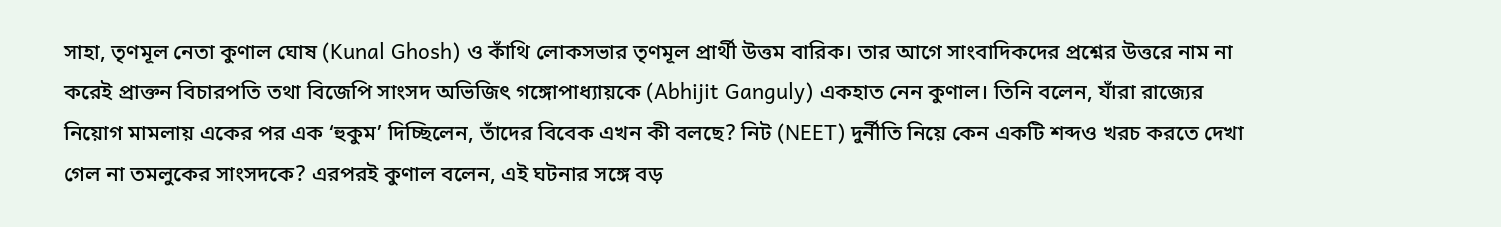সাহা, তৃণমূল নেতা কুণাল ঘোষ (Kunal Ghosh) ও কাঁথি লোকসভার তৃণমূল প্রার্থী উত্তম বারিক। তার আগে সাংবাদিকদের প্রশ্নের উত্তরে নাম না করেই প্রাক্তন বিচারপতি তথা বিজেপি সাংসদ অভিজিৎ গঙ্গোপাধ্যায়কে (Abhijit Ganguly) একহাত নেন কুণাল। তিনি বলেন, যাঁরা রাজ্যের নিয়োগ মামলায় একের পর এক ‘হুকুম’ দিচ্ছিলেন, তাঁদের বিবেক এখন কী বলছে? নিট (NEET) দুর্নীতি নিয়ে কেন একটি শব্দও খরচ করতে দেখা গেল না তমলুকের সাংসদকে? এরপরই কুণাল বলেন, এই ঘটনার সঙ্গে বড়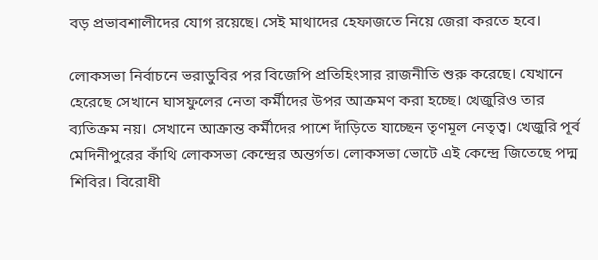বড় প্রভাবশালীদের যোগ রয়েছে। সেই মাথাদের হেফাজতে নিয়ে জেরা করতে হবে।

লোকসভা নির্বাচনে ভরাডুবির পর বিজেপি প্রতিহিংসার রাজনীতি শুরু করেছে। যেখানে হেরেছে সেখানে ঘাসফুলের নেতা কর্মীদের উপর আক্রমণ করা হচ্ছে। খেজুরিও তার ব্যতিক্রম নয়। সেখানে আক্রান্ত কর্মীদের পাশে দাঁড়িতে যাচ্ছেন তৃণমূল নেতৃত্ব। খেজুরি পূর্ব মেদিনীপুরের কাঁথি লোকসভা কেন্দ্রের অন্তর্গত। লোকসভা ভোটে এই কেন্দ্রে জিতেছে পদ্ম শিবির। বিরোধী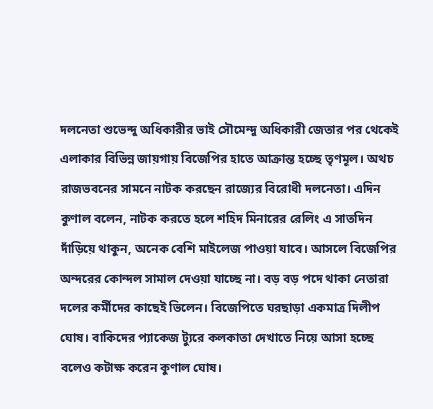দলনেতা শুভেন্দু অধিকারীর ভাই সৌমেন্দু অধিকারী জেতার পর থেকেই এলাকার বিভিন্ন জায়গায় বিজেপির হাতে আক্রান্ত হচ্ছে তৃণমূল। অথচ রাজভবনের সামনে নাটক করছেন রাজ্যের বিরোধী দলনেতা। এদিন কুণাল বলেন, নাটক করতে হলে শহিদ মিনারের রেলিং এ সাতদিন দাঁড়িয়ে থাকুন, অনেক বেশি মাইলেজ পাওয়া যাবে। আসলে বিজেপির অন্দরের কোন্দল সামাল দেওয়া যাচ্ছে না। বড় বড় পদে থাকা নেতারা দলের কর্মীদের কাছেই ভিলেন। বিজেপিতে ঘরছাড়া একমাত্র দিলীপ ঘোষ। বাকিদের প্যাকেজ ট্যুরে কলকাতা দেখাতে নিয়ে আসা হচ্ছে বলেও কটাক্ষ করেন কুণাল ঘোষ।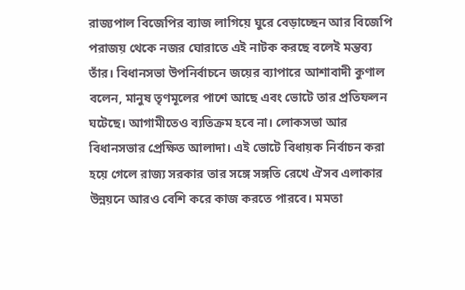রাজ্যপাল বিজেপির ব্যাজ লাগিয়ে ঘুরে বেড়াচ্ছেন আর বিজেপি পরাজয় থেকে নজর ঘোরাতে এই নাটক করছে বলেই মন্তব্য তাঁর। বিধানসভা উপনির্বাচনে জয়ের ব্যাপারে আশাবাদী কুণাল বলেন, মানুষ তৃণমূলের পাশে আছে এবং ভোটে তার প্রতিফলন ঘটেছে। আগামীতেও ব্যতিক্রম হবে না। লোকসভা আর বিধানসভার প্রেক্ষিত আলাদা। এই ভোটে বিধায়ক নির্বাচন করা হয়ে গেলে রাজ্য সরকার তার সঙ্গে সঙ্গতি রেখে ঐসব এলাকার উন্নয়নে আরও বেশি করে কাজ করতে পারবে। মমতা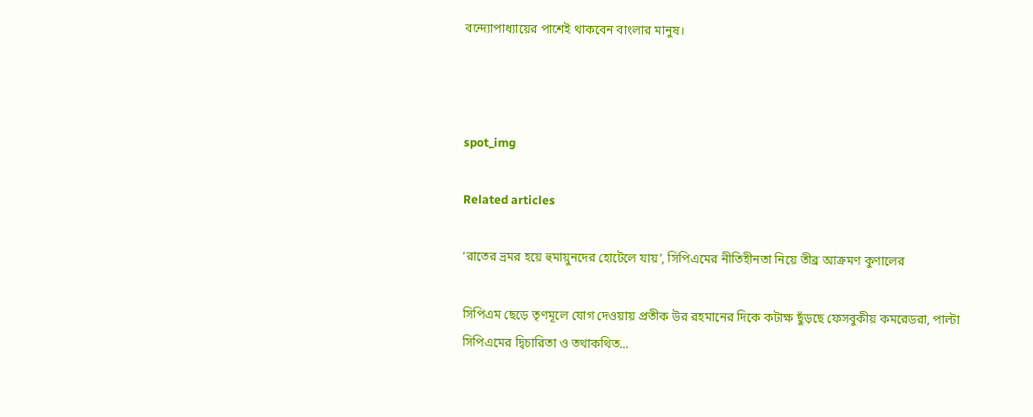বন্দ্যোপাধ্যায়ের পাশেই থাকবেন বাংলার মানুষ।



spot_img

Related articles

‘রাতের ভ্রমর হয়ে হুমায়ুনদের হোটেলে যায়’, সিপিএমের নীতিহীনতা নিয়ে তীব্র আক্রমণ কুণালের

সিপিএম ছেড়ে তৃণমূলে যোগ দেওয়ায় প্রতীক উর রহমানের দিকে কটাক্ষ ছুঁড়ছে ফেসবুকীয় কমরেডরা, পাল্টা  সিপিএমের দ্বিচারিতা ও তথাকথিত...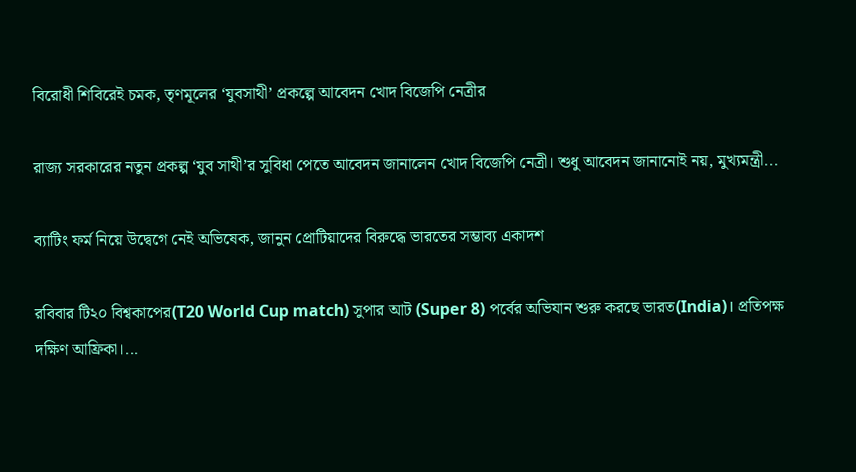বিরোধী শিবিরেই চমক, তৃণমূলের ‘যুবসাথী’ প্রকল্পে আবেদন খোদ বিজেপি নেত্রীর

রাজ্য সরকারের নতুন প্রকল্প ‘যুব সাথী’র সুবিধা পেতে আবেদন জানালেন খোদ বিজেপি নেত্রী। শুধু আবেদন জানানোই নয়, মুখ্যমন্ত্রী...

ব্যাটিং ফর্ম নিয়ে উদ্বেগে নেই অভিষেক, জানুন প্রোটিয়াদের বিরুদ্ধে ভারতের সম্ভাব্য একাদশ

রবিবার টি২০ বিশ্বকাপের(T20 World Cup match) সুপার আট (Super 8) পর্বের অভিযান শুরু করছে ভারত(India)। প্রতিপক্ষ দক্ষিণ আফ্রিকা।...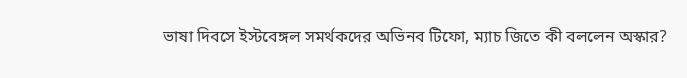ভাষা দিবসে ইস্টবেঙ্গল সমর্থকদের অভিনব টিফো, ম্যাচ জিতে কী বললেন অস্কার?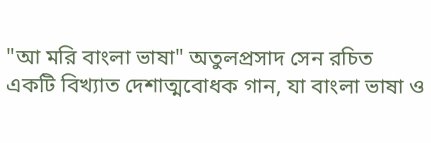"আ মরি বাংলা ভাষা" অতুলপ্রসাদ সেন রচিত একটি বিখ্যাত দেশাত্মবোধক গান, যা বাংলা ভাষা ও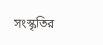সংস্কৃতির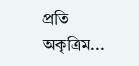প্রতি অকৃত্রিম...